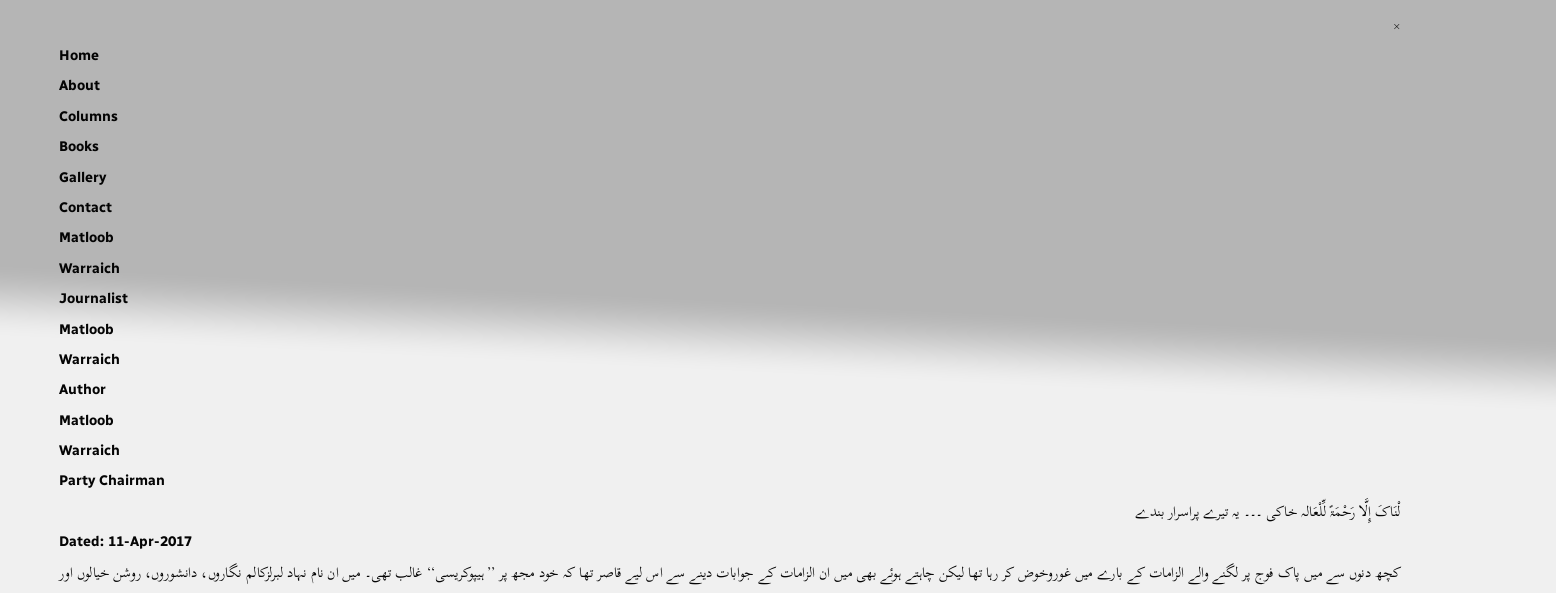×
Home
About
Columns
Books
Gallery
Contact
Matloob
Warraich
Journalist
Matloob
Warraich
Author
Matloob
Warraich
Party Chairman
لْنَاکَ إِلَّا رَحْمَۃً لِّلْعَالہ خاکی ۔۔۔ یہ تیرے پراسرار بندے
Dated: 11-Apr-2017
کچھ دنوں سے میں پاک فوج پر لگنے والے الزامات کے بارے میں غوروخوض کر رہا تھا لیکن چاہتے ہوئے بھی میں ان الزامات کے جوابات دینے سے اس لیے قاصر تھا کہ خود مجھ پر ’’ہیپوکریسی‘‘ غالب تھی۔ میں ان نام نہاد لبرلزکالم نگاروں، دانشوروں، روشن خیالوں اور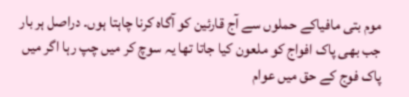موم بتی مافیاکے حملوں سے آج قارئین کو آگاہ کرنا چاہتا ہوں۔ دراصل ہر بار جب بھی پاک افواج کو ملعون کیا جاتا تھا یہ سوچ کر میں چپ رہا اگر میں پاک فوج کے حق میں عوام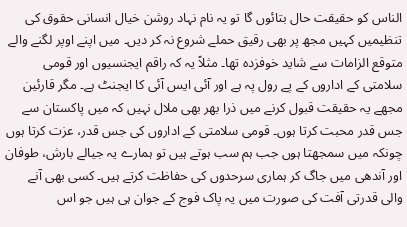الناس کو حقیقت حال بتائوں گا تو یہ نام نہاد روشن خیال انسانی حقوق کی تنظیمیں کہیں مجھ پر بھی رقیق حملے شروع نہ کر دیں۔ میں اپنے اوپر لگنے والے متوقع الزامات سے شاید خوفزدہ تھا۔ مثلاً یہ کہ راقم ایجنسیوں اور قومی سلامتی کے اداروں کے پے رول پہ ہے اور آئی ایس آئی کا ایجنٹ ہے۔ مگر قارئین مجھے یہ حقیقت قبول کرنے میں ذرا بھر بھی ملال نہیں کہ میں پاکستان سے جس قدر محبت کرتا ہوں۔ قومی سلامتی کے اداروں کی جس قدر، عزت کرتا ہوں چونکہ میں سمجھتا ہوں جب ہم سب ہوتے ہیں تو ہمارے یہ جیالے بارش، طوفان اور آندھی میں جاگ کر ہماری سرحدوں کی حفاظت کرتے ہیں۔ کسی بھی آنے والی قدرتی آفت کی صورت میں یہ پاک فوج کے جوان ہی ہیں جو اس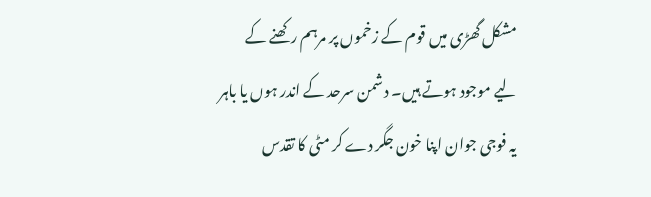مشکل گھڑی میں قوم کے زخموں پر مرہم رکھنے کے لیے موجود ہوتے ہیں۔ دشمن سرحد کے اندر ہوں یا باہر یہ فوجی جوان اپنا خون جگر دے کر مٹی کا تقدس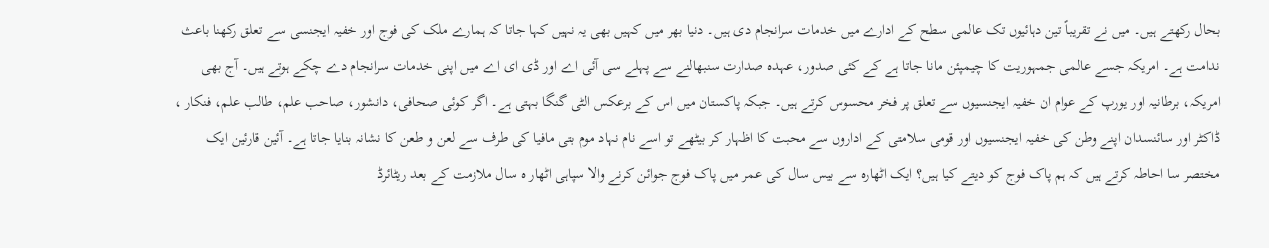بحال رکھتے ہیں۔ میں نے تقریباً تین دہائیوں تک عالمی سطح کے ادارے میں خدمات سرانجام دی ہیں۔ دنیا بھر میں کہیں بھی یہ نہیں کہا جاتا کہ ہمارے ملک کی فوج اور خفیہ ایجنسی سے تعلق رکھنا باعث ندامت ہے۔ امریکہ جسے عالمی جمہوریت کا چیمپئن مانا جاتا ہے کے کئی صدور، عہدہ صدارت سنبھالنے سے پہلے سی آئی اے اور ڈی ای اے میں اپنی خدمات سرانجام دے چکے ہوتے ہیں۔ آج بھی امریکہ، برطانیہ اور یورپ کے عوام ان خفیہ ایجنسیوں سے تعلق پر فخر محسوس کرتے ہیں۔ جبکہ پاکستان میں اس کے برعکس الٹی گنگا بہتی ہے۔ اگر کوئی صحافی، دانشور، صاحب علم، طالب علم، فنکار ، ڈاکٹر اور سائنسدان اپنے وطن کی خفیہ ایجنسیوں اور قومی سلامتی کے اداروں سے محبت کا اظہار کر بیٹھے تو اسے نام نہاد موم بتی مافیا کی طرف سے لعن و طعن کا نشانہ بنایا جاتا ہے۔ آئین قارئین ایک مختصر سا احاطہ کرتے ہیں کہ ہم پاک فوج کو دیتے کیا ہیں؟ ایک اٹھارہ سے بیس سال کی عمر میں پاک فوج جوائن کرنے والا سپاہی اٹھار ہ سال ملازمت کے بعد ریٹائرڈ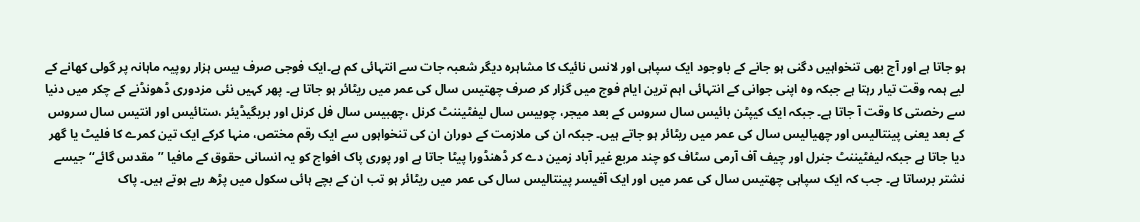ہو جاتا ہے اور آج بھی تنخواہیں دگنی ہو جانے کے باوجود ایک سپاہی اور لانس نائیک کا مشاہرہ دیگر شعبہ جات سے انتہائی کم ہے۔ایک فوجی صرف بیس ہزار روپیہ ماہانہ پر گولی کھانے کے لیے ہمہ وقت تیار رہتا ہے جبکہ وہ اپنی جوانی کے انتہائی اہم ترین ایام فوج میں گزار کر صرف چھتیس سال کی عمر میں ریٹائر ہو جاتا ہے۔ پھر کہیں نئی مزدوری ڈھونڈنے کے چکر میں دنیا سے رخصتی کا وقت آ جاتا ہے۔ جبکہ ایک کیپٹن بائیس سال سروس کے بعد میجر، چوبیس سال لیفٹیننٹ کرنل ،چھبیس سال فل کرنل اور بریگیڈیئر ،ستائیس اور انتیس سال سروس کے بعد یعنی پینتالیس اور چھیالیس سال کی عمر میں ریٹائر ہو جاتے ہیں۔ جبکہ ان کی ملازمت کے دوران ان کی تنخواہوں سے ایک رقم مختص، منہا کرکے ایک تین کمرے کا فلیٹ یا گھر دیا جاتا ہے جبکہ لیفٹیننٹ جنرل اور چیف آف آرمی سٹاف کو چند مربع غیر آباد زمین دے کر ڈھنڈورا پیٹا جاتا ہے اور پوری پاک افواج کو یہ انسانی حقوق کے مافیا ’’مقدس گائے‘‘ جیسے نشتر برساتا ہے۔ جب کہ ایک سپاہی چھتیس سال کی عمر میں اور ایک آفیسر پینتالیس سال کی عمر میں ریٹائر ہو تب ان کے بچے ہائی سکول میں پڑھ رہے ہوتے ہیں۔ پاک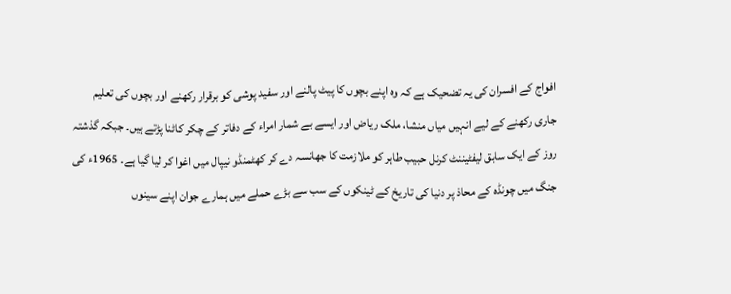افواج کے افسران کی یہ تضحیک ہے کہ وہ اپنے بچوں کا پیٹ پالنے اور سفید پوشی کو برقرار رکھنے اور بچوں کی تعلیم جاری رکھنے کے لیے انہیں میاں منشا، ملک ریاض اور ایسے بے شمار امراء کے دفاتر کے چکر کاٹنا پڑتے ہیں۔ جبکہ گذشتہ روز کے ایک سابق لیفٹیننٹ کرنل حبیب طاہر کو ملازمت کا جھانسہ دے کر کھٹمنڈو نیپال میں اغوا کر لیا گیا ہے۔ 1965ء کی جنگ میں چونڈہ کے محاذ پر دنیا کی تاریخ کے ٹینکوں کے سب سے بڑے حملے میں ہمارے جوان اپنے سینوں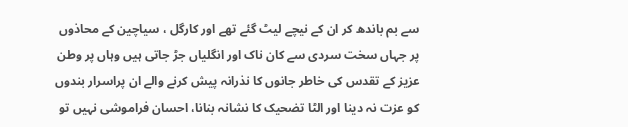سے بم باندھ کر ان کے نیچے لیٹ گئے تھے اور کارگل ، سیاچین کے محاذوں پر جہاں سخت سردی سے کان ناک اور انگلیاں جڑ جاتی ہیں وہاں پر وطن عزیز کے تقدس کی خاطر جانوں کا نذرانہ پیش کرنے والے ان پراسرار بندوں کو عزت نہ دینا اور الٹا تضحیک کا نشانہ بنانا، احسان فراموشی نہیں تو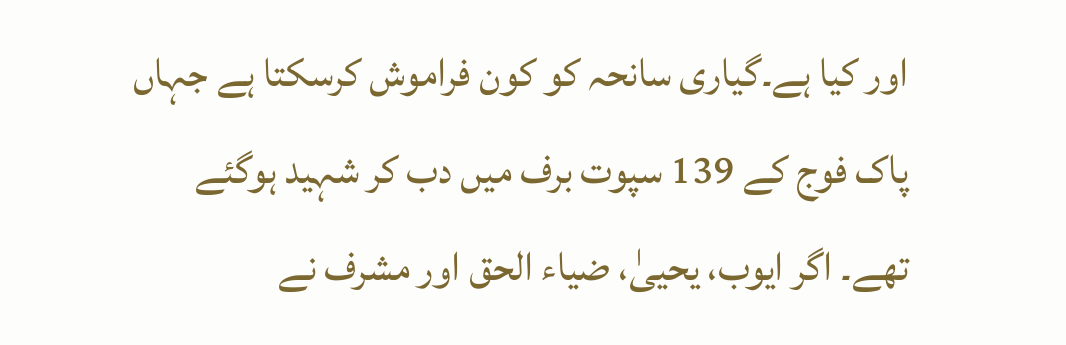اور کیا ہے۔گیاری سانحہ کو کون فراموش کرسکتا ہے جہاں پاک فوج کے 139 سپوت برف میں دب کر شہید ہوگئے تھے۔ اگر ایوب، یحییٰ، ضیاء الحق اور مشرف نے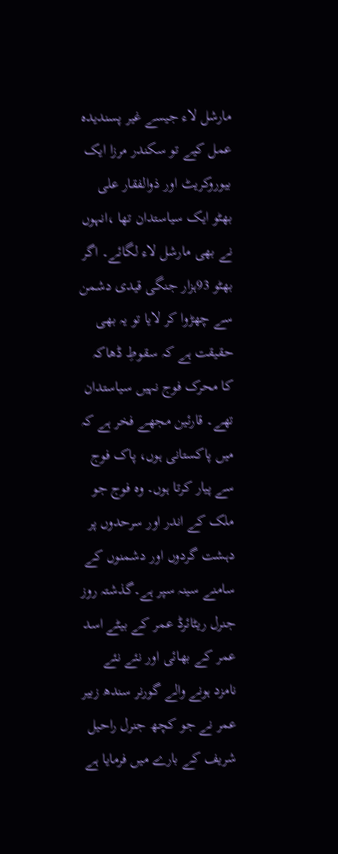مارشل لاء جیسے غیر پسندیدہ عمل کیے تو سکندر مرزا ایک بیوروکریٹ اور ذوالفقار علی بھٹو ایک سیاستدان تھا ،انہوں نے بھی مارشل لاء لگائے۔ اگر بھٹو 93ہزار جنگی قیدی دشمن سے چھڑوا کر لایا تو یہ بھی حقیقت ہے کہ سقوطِ ڈھاکہ کا محرک فوج نہیں سیاستدان تھے۔ قارئین مجھے فخر ہے کہ میں پاکستانی ہوں، پاک فوج سے پیار کرتا ہوں۔ وہ فوج جو ملک کے اندر اور سرحدوں پر دہشت گردوں اور دشمنوں کے سامنے سینہ سپر ہے۔گذشتہ روز جنرل ریٹائرڈ عمر کے بیٹے اسد عمر کے بھائی اور نئے نئے نامزد ہونے والے گورنر سندھ زبیر عمر نے جو کچھ جنرل راحیل شریف کے بارے میں فرمایا ہے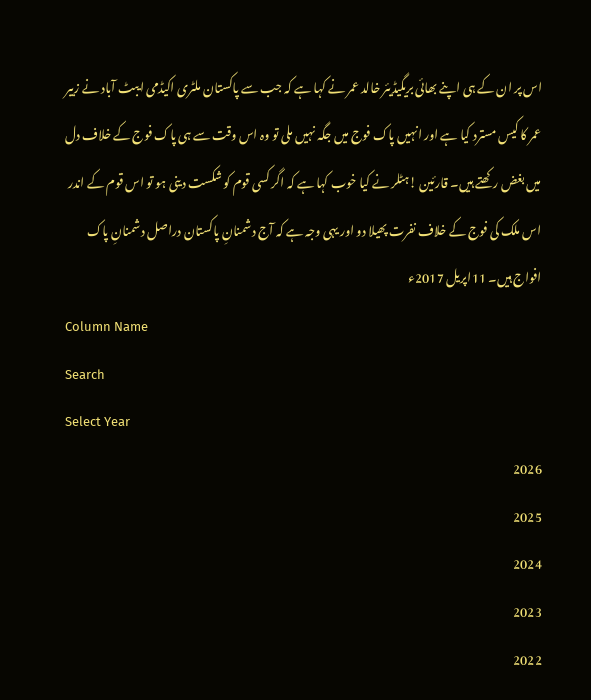اس پر ان کے ہی اپنے بھائی بریگیڈیئر خالد عمر نے کہا ہے کہ جب سے پاکستان ملٹری اکیڈمی ایبٹ آباد نے زبیر عمر کا کیس مسترد کیا ہے اور انہیں پاک فوج میں جگہ نہیں ملی تو وہ اس وقت سے ہی پاک فوج کے خلاف دل میں بغض رکھتے ہیں۔ قارئین !ہٹلر نے کیا خوب کہا ہے کہ اگر کسی قوم کو شکست دینی ہو تو اس قوم کے اندر اس ملک کی فوج کے خلاف نفرت پھیلا دو اور یہی وجہ ہے کہ آج دشمنانِ پاکستان دراصل دشمنانِ پاک افواج ہیں۔ 11اپریل 2017ء
Column Name
Search
Select Year
2026
2025
2024
2023
2022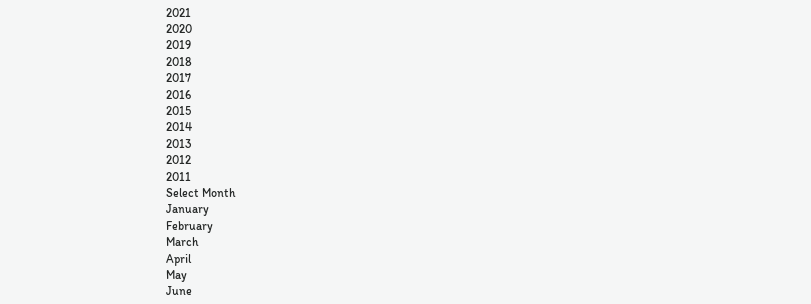2021
2020
2019
2018
2017
2016
2015
2014
2013
2012
2011
Select Month
January
February
March
April
May
June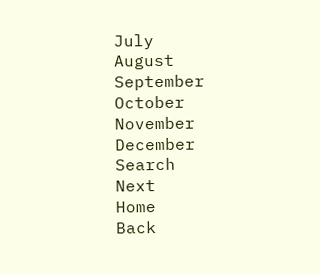July
August
September
October
November
December
Search
Next
Home
Back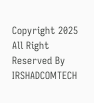Copyright 2025 All Right Reserved By IRSHADCOMTECH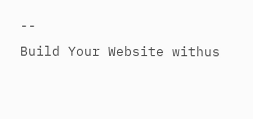--
Build Your Website withus